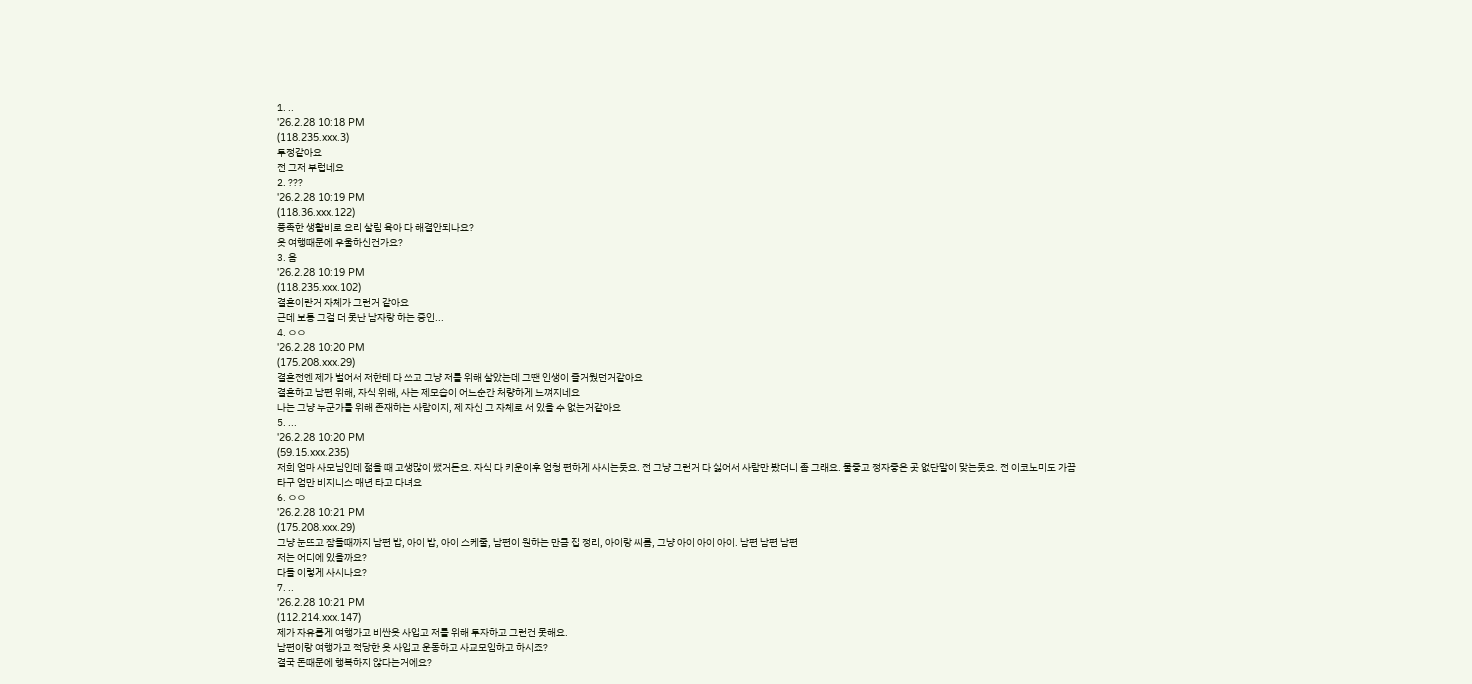1. ..
'26.2.28 10:18 PM
(118.235.xxx.3)
투정같아요
전 그저 부럽네요
2. ???
'26.2.28 10:19 PM
(118.36.xxx.122)
풍족한 생활비로 요리 살림 육아 다 해결안되나요?
옷 여행때문에 우울하신건가요?
3. 음
'26.2.28 10:19 PM
(118.235.xxx.102)
결혼이란거 자체가 그런거 같아요
근데 보통 그걸 더 못난 남자랑 하는 중인...
4. ㅇㅇ
'26.2.28 10:20 PM
(175.208.xxx.29)
결혼전엔 제가 벌어서 저한테 다 쓰고 그냥 저를 위해 살았는데 그땐 인생이 즐거웠던거같아요
결혼하고 남편 위해, 자식 위해, 사는 제모습이 어느순간 처량하게 느껴지네요
나는 그냥 누군가를 위해 존재하는 사람이지, 제 자신 그 자체로 서 있을 수 없는거같아요
5. ...
'26.2.28 10:20 PM
(59.15.xxx.235)
저희 엄마 사모님인데 젊을 때 고생많이 쌨거든요. 자식 다 키운이후 엄청 편하게 사시는듯요. 전 그냥 그런거 다 싫어서 사람만 봤더니 좀 그래요. 물좋고 정자좋은 곳 없단말이 맞는듯요. 전 이코노미도 가끔 타구 엄만 비지니스 매년 타고 다녀요
6. ㅇㅇ
'26.2.28 10:21 PM
(175.208.xxx.29)
그냥 눈뜨고 잠들때까지 남편 밥, 아이 밥, 아이 스케줄, 남편이 원하는 만큼 집 정리, 아이랑 씨름, 그냥 아이 아이 아이. 남편 남편 남편
저는 어디에 있을까요?
다들 이렇게 사시나요?
7. ..
'26.2.28 10:21 PM
(112.214.xxx.147)
제가 자유롭게 여행가고 비싼옷 사입고 저를 위해 투자하고 그런건 못해요.
남편이랑 여행가고 적당한 옷 사입고 운동하고 사교모임하고 하시죠?
결국 돈때문에 행복하지 않다는거에요?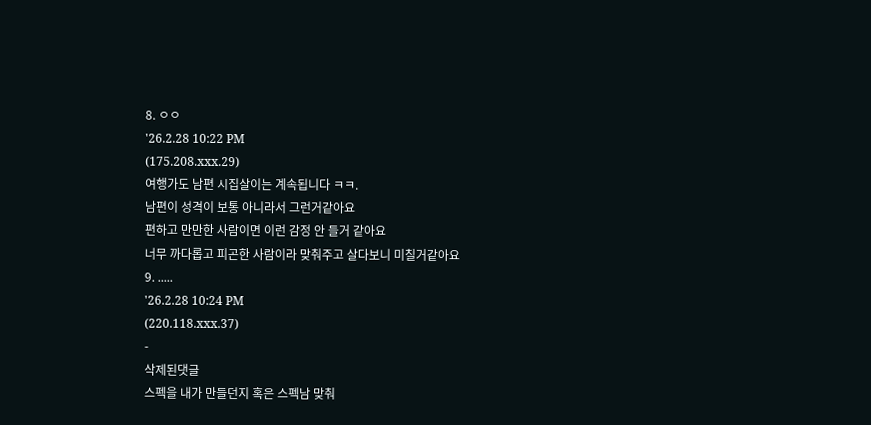8. ㅇㅇ
'26.2.28 10:22 PM
(175.208.xxx.29)
여행가도 남편 시집살이는 계속됩니다 ㅋㅋ.
남편이 성격이 보통 아니라서 그런거같아요
편하고 만만한 사람이면 이런 감정 안 들거 같아요
너무 까다롭고 피곤한 사람이라 맞춰주고 살다보니 미칠거같아요
9. .....
'26.2.28 10:24 PM
(220.118.xxx.37)
-
삭제된댓글
스펙을 내가 만들던지 혹은 스펙남 맞춰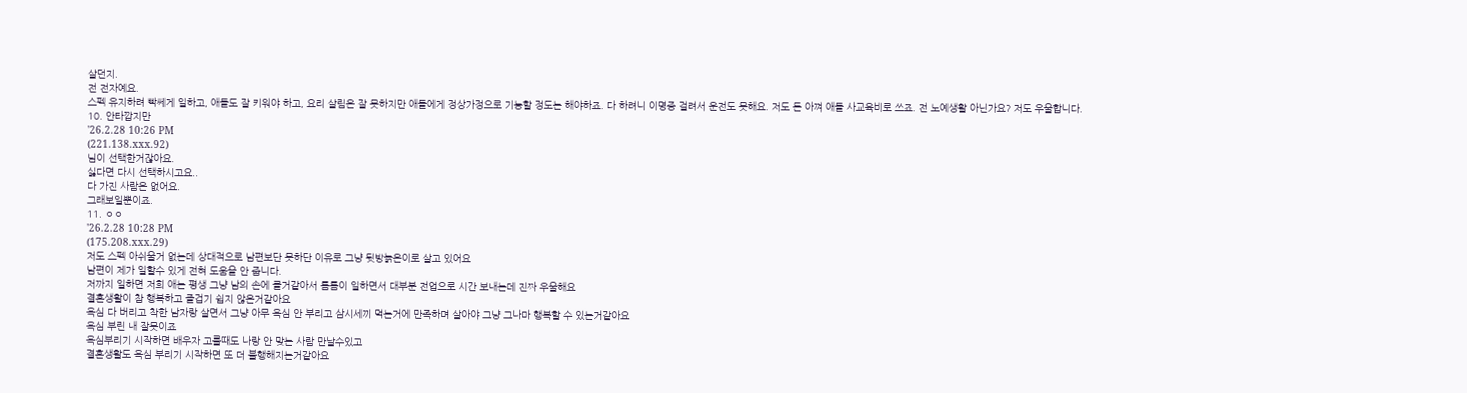살던지.
전 전자예요.
스펙 유지하려 빡쎄게 일하고, 애들도 잘 키워야 하고, 요리 살림은 잘 못하지만 애들에게 정상가정으로 기능할 정도는 해야하죠. 다 하려니 이명증 걸려서 운전도 못해요. 저도 돈 아껴 애들 사교육비로 쓰죠. 전 노예생활 아닌가요? 저도 우울합니다.
10. 안타깝지만
'26.2.28 10:26 PM
(221.138.xxx.92)
님이 선택한거잖아요.
싫다면 다시 선택하시고요..
다 가진 사람은 없어요.
그래보일뿐이죠.
11. ㅇㅇ
'26.2.28 10:28 PM
(175.208.xxx.29)
저도 스펙 아쉬울거 없는데 상대적으로 남편보단 못하단 이유로 그냥 뒷방늙은이로 살고 있어요
남편이 제가 일할수 있게 전혀 도움을 안 줍니다.
저까지 일하면 저희 애는 평생 그냥 남의 손에 클거같아서 틈틈이 일하면서 대부분 전업으로 시간 보내는데 진짜 우울해요
결혼생활이 참 행복하고 즐겁기 쉽지 않은거같아요
욕심 다 버리고 착한 남자랑 살면서 그냥 아무 욕심 안 부리고 삼시세끼 먹는거에 만족하며 살아야 그냥 그나마 행복할 수 있는거같아요
욕심 부린 내 잘못이죠
욕심부리기 시작하면 배우자 고를때도 나랑 안 맞는 사람 만날수있고
결혼생활도 욕심 부리기 시작하면 또 더 불행해지는거같아요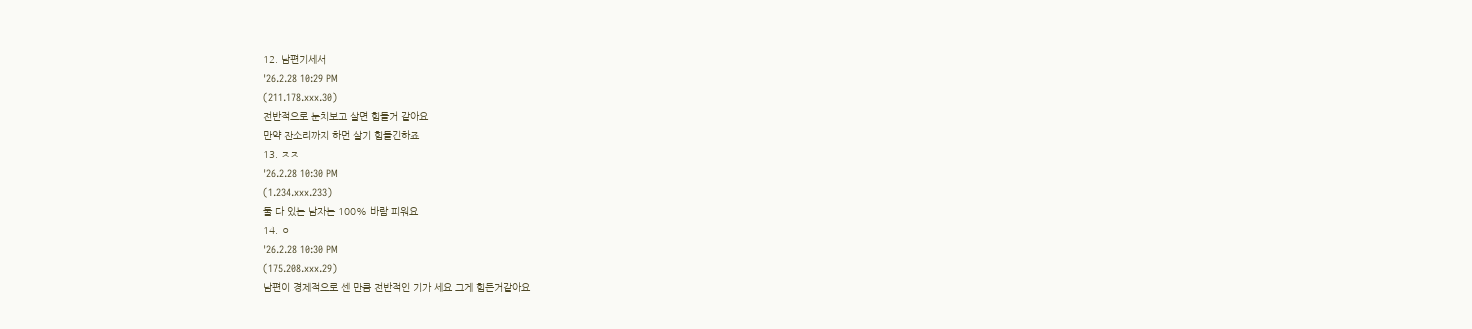12. 남편기세서
'26.2.28 10:29 PM
(211.178.xxx.30)
전반적으로 눈치보고 살면 힘들거 같아요
만약 잔소리까지 하먼 살기 힘들긴하죠
13. ㅈㅈ
'26.2.28 10:30 PM
(1.234.xxx.233)
둘 다 있는 남자는 100% 바람 피워요
14. ㅇ
'26.2.28 10:30 PM
(175.208.xxx.29)
남편이 경제적으로 센 만큼 전반적인 기가 세요 그게 힘든거같아요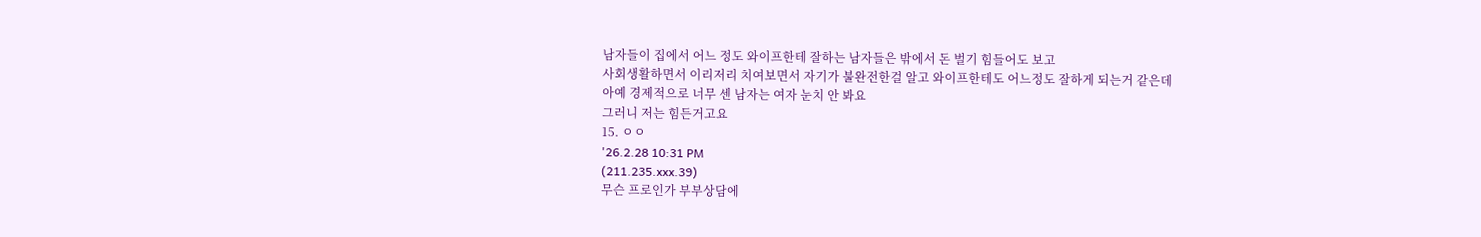남자들이 집에서 어느 정도 와이프한테 잘하는 남자들은 밖에서 돈 벌기 힘들어도 보고
사회생활하면서 이리저리 치여보면서 자기가 불완전한걸 알고 와이프한테도 어느정도 잘하게 되는거 같은데
아예 경제적으로 너무 센 남자는 여자 눈치 안 봐요
그러니 저는 힘든거고요
15. ㅇㅇ
'26.2.28 10:31 PM
(211.235.xxx.39)
무슨 프로인가 부부상담에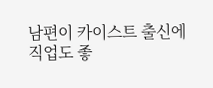남편이 카이스트 출신에
직업도 좋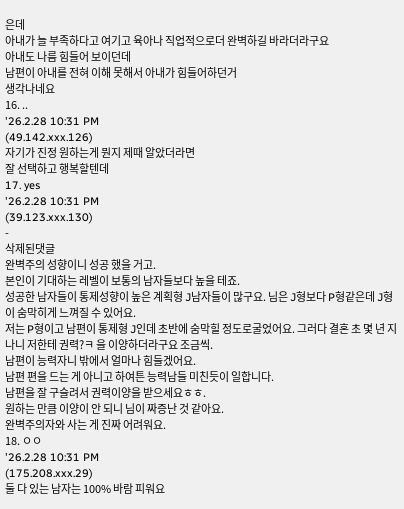은데
아내가 늘 부족하다고 여기고 육아나 직업적으로더 완벽하길 바라더라구요
아내도 나름 힘들어 보이던데
남편이 아내를 전혀 이해 못해서 아내가 힘들어하던거
생각나네요
16. ..
'26.2.28 10:31 PM
(49.142.xxx.126)
자기가 진정 원하는게 뭔지 제때 알았더라면
잘 선택하고 행복할텐데
17. yes
'26.2.28 10:31 PM
(39.123.xxx.130)
-
삭제된댓글
완벽주의 성향이니 성공 했을 거고.
본인이 기대하는 레벨이 보통의 남자들보다 높을 테죠.
성공한 남자들이 통제성향이 높은 계획형 J남자들이 많구요. 님은 J형보다 P형같은데 J형이 숨막히게 느껴질 수 있어요.
저는 P형이고 남편이 통제형 J인데 초반에 숨막힐 정도로굴었어요. 그러다 결혼 초 몇 년 지나니 저한테 권력?ㅋ 을 이양하더라구요 조금씩.
남편이 능력자니 밖에서 얼마나 힘들겠어요.
남편 편을 드는 게 아니고 하여튼 능력남들 미친듯이 일합니다.
남편을 잘 구슬려서 권력이양을 받으세요ㅎㅎ.
원하는 만큼 이양이 안 되니 님이 짜증난 것 같아요.
완벽주의자와 사는 게 진짜 어려워요.
18. ㅇㅇ
'26.2.28 10:31 PM
(175.208.xxx.29)
둘 다 있는 남자는 100% 바람 피워요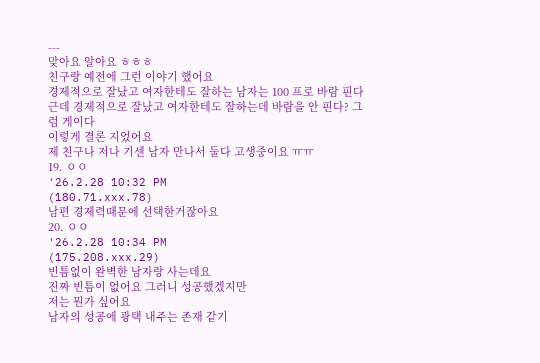---
맞아요 알아요 ㅎㅎㅎ
친구랑 예전에 그런 이야기 했어요
경제적으로 잘났고 여자한테도 잘하는 남자는 100 프로 바람 핀다
근데 경제적으로 잘났고 여자한테도 잘하는데 바람을 안 핀다? 그럼 게이다
이렇게 결론 지었어요
제 친구나 저나 기센 남자 만나서 둘다 고생중이요 ㅠㅠ
19. ㅇㅇ
'26.2.28 10:32 PM
(180.71.xxx.78)
남편 경제력때문에 선택한거잖아요
20. ㅇㅇ
'26.2.28 10:34 PM
(175.208.xxx.29)
빈틈없이 완벽한 남자랑 사는데요
진짜 빈틈이 없어요 그러니 성공했겠지만
저는 뭔가 싶어요
남자의 성공에 광택 내주는 존재 같기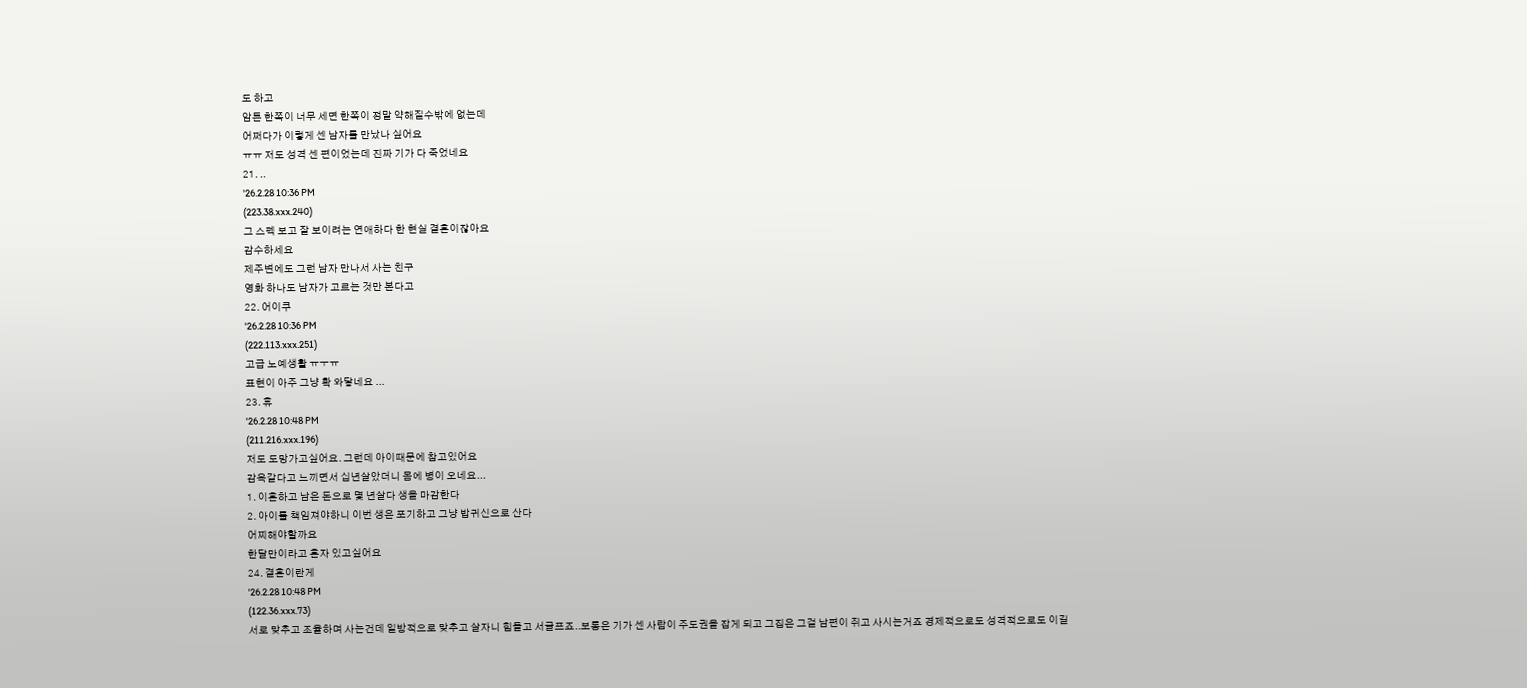도 하고
암튼 한쪽이 너무 세면 한쪽이 정말 약해질수밖에 없는데
어쩌다가 이렇게 센 남자를 만났나 싶어요
ㅠㅠ 저도 성격 센 편이었는데 진짜 기가 다 죽었네요
21. ..
'26.2.28 10:36 PM
(223.38.xxx.240)
그 스펙 보고 잘 보이려는 연애하다 한 현실 결혼이잖아요
감수하세요
제주변에도 그런 남자 만나서 사는 친구
영화 하나도 남자가 고르는 것만 본다고
22. 어이쿠
'26.2.28 10:36 PM
(222.113.xxx.251)
고급 노예생활 ㅠㅜㅠ
표현이 아주 그냥 확 와닿네요 ...
23. 휴
'26.2.28 10:48 PM
(211.216.xxx.196)
저도 도망가고싶어요. 그런데 아이때문에 참고있어요
감옥같다고 느끼면서 십년살았더니 몸에 병이 오네요...
1. 이혼하고 남은 돈으로 몇 년살다 생을 마감한다
2. 아이를 책임져야하니 이번 생은 포기하고 그냥 밥귀신으로 산다
어찌해야할까요
한달만이라고 혼자 있고싶어요
24. 결혼이란게
'26.2.28 10:48 PM
(122.36.xxx.73)
서로 맞추고 조율하며 사는건데 일방적으로 맞추고 살자니 힘들고 서글프죠..보통은 기가 센 사람이 주도권을 잡게 되고 그집은 그걸 남편이 쥐고 사시는거죠 경제적으로도 성격적으로도 이길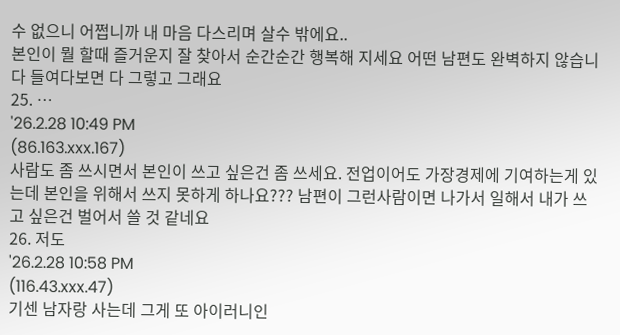수 없으니 어쩝니까 내 마음 다스리며 살수 밖에요..
본인이 뭘 할때 즐거운지 잘 찾아서 순간순간 행복해 지세요 어떤 남편도 완벽하지 않습니다 들여다보면 다 그렇고 그래요
25. …
'26.2.28 10:49 PM
(86.163.xxx.167)
사람도 좀 쓰시면서 본인이 쓰고 싶은건 좀 쓰세요. 전업이어도 가장경제에 기여하는게 있는데 본인을 위해서 쓰지 못하게 하나요??? 남편이 그런사람이면 나가서 일해서 내가 쓰고 싶은건 벌어서 쓸 것 같네요
26. 저도
'26.2.28 10:58 PM
(116.43.xxx.47)
기센 남자랑 사는데 그게 또 아이러니인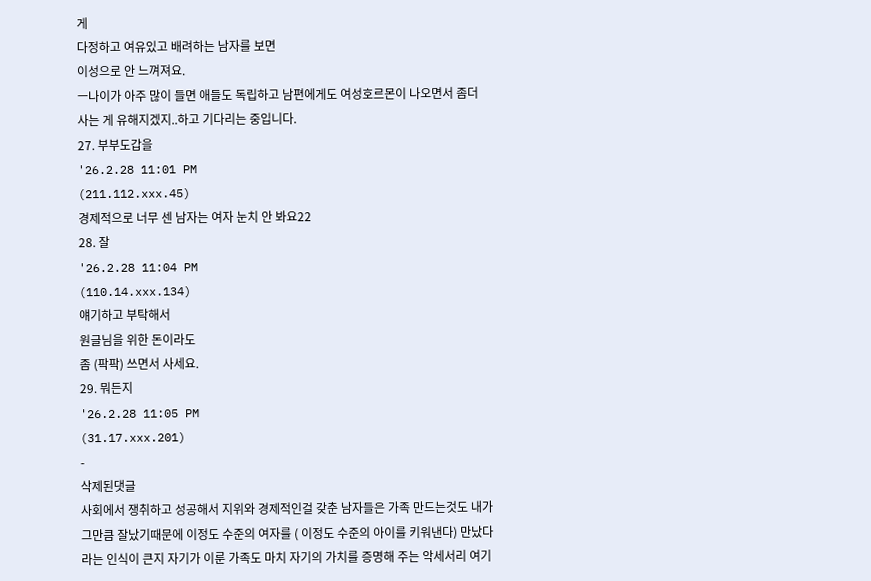게
다정하고 여유있고 배려하는 남자를 보면
이성으로 안 느껴져요.
ㅡ나이가 아주 많이 들면 애들도 독립하고 남편에게도 여성호르몬이 나오면서 좀더 사는 게 유해지겠지..하고 기다리는 중입니다.
27. 부부도갑을
'26.2.28 11:01 PM
(211.112.xxx.45)
경제적으로 너무 센 남자는 여자 눈치 안 봐요22
28. 잘
'26.2.28 11:04 PM
(110.14.xxx.134)
얘기하고 부탁해서
원글님을 위한 돈이라도
좀 (팍팍) 쓰면서 사세요.
29. 뭐든지
'26.2.28 11:05 PM
(31.17.xxx.201)
-
삭제된댓글
사회에서 쟁취하고 성공해서 지위와 경제적인걸 갖춘 남자들은 가족 만드는것도 내가 그만큼 잘났기때문에 이정도 수준의 여자를 ( 이정도 수준의 아이를 키워낸다) 만났다라는 인식이 큰지 자기가 이룬 가족도 마치 자기의 가치를 증명해 주는 악세서리 여기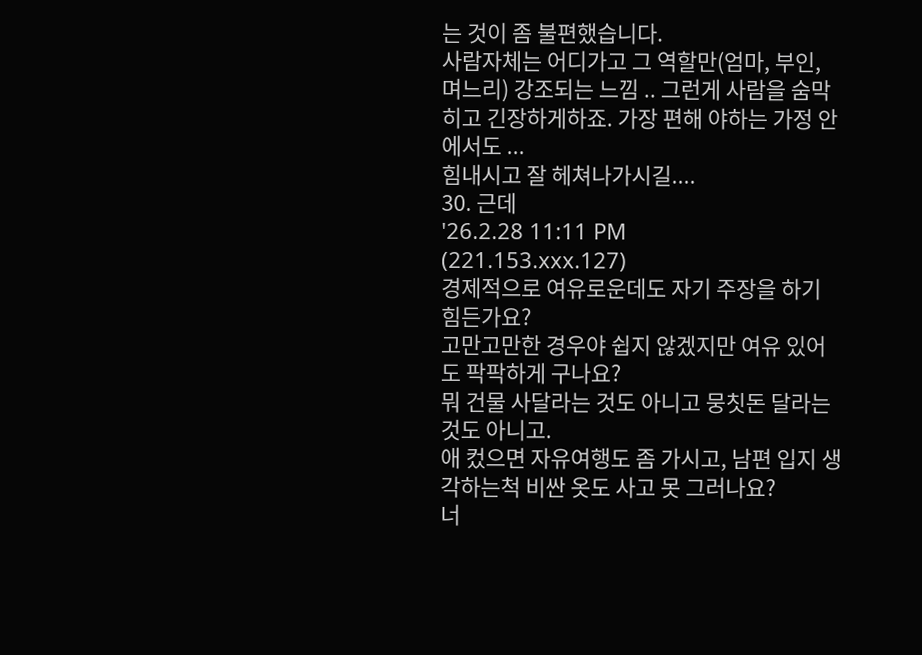는 것이 좀 불편했습니다.
사람자체는 어디가고 그 역할만(엄마, 부인, 며느리) 강조되는 느낌 .. 그런게 사람을 숨막히고 긴장하게하죠. 가장 편해 야하는 가정 안에서도 ...
힘내시고 잘 헤쳐나가시길....
30. 근데
'26.2.28 11:11 PM
(221.153.xxx.127)
경제적으로 여유로운데도 자기 주장을 하기 힘든가요?
고만고만한 경우야 쉽지 않겠지만 여유 있어도 팍팍하게 구나요?
뭐 건물 사달라는 것도 아니고 뭉칫돈 달라는 것도 아니고.
애 컸으면 자유여행도 좀 가시고, 남편 입지 생각하는척 비싼 옷도 사고 못 그러나요?
너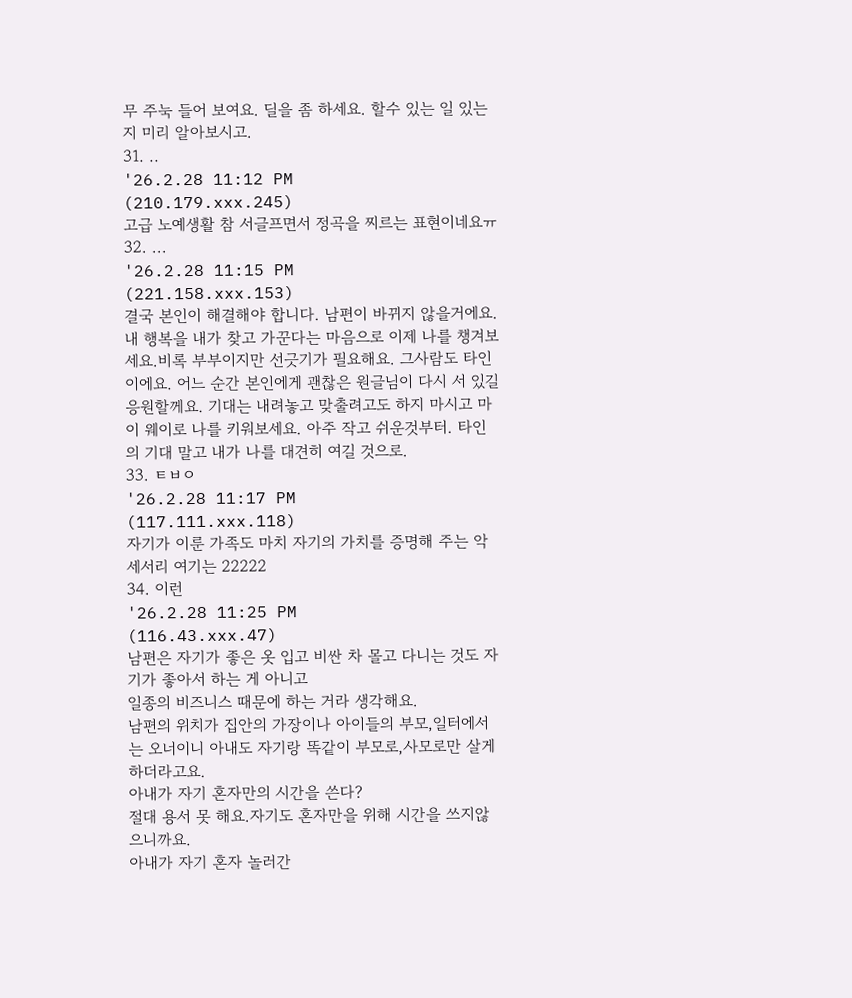무 주눅 들어 보여요. 딜을 좀 하세요. 할수 있는 일 있는 지 미리 알아보시고.
31. ..
'26.2.28 11:12 PM
(210.179.xxx.245)
고급 노예생활 참 서글프면서 정곡을 찌르는 표현이네요ㅠ
32. ...
'26.2.28 11:15 PM
(221.158.xxx.153)
결국 본인이 해결해야 합니다. 남편이 바뀌지 않을거에요. 내 행복을 내가 찾고 가꾼다는 마음으로 이제 나를 챙겨보세요.비록 부부이지만 선긋기가 필요해요. 그사람도 타인이에요. 어느 순간 본인에게 괜찮은 원글님이 다시 서 있길 응원할께요. 기대는 내려놓고 맞출려고도 하지 마시고 마이 웨이로 나를 키워보세요. 아주 작고 쉬운것부터. 타인의 기대 말고 내가 나를 대견히 여길 것으로.
33. ㅌㅂㅇ
'26.2.28 11:17 PM
(117.111.xxx.118)
자기가 이룬 가족도 마치 자기의 가치를 증명해 주는 악세서리 여기는 22222
34. 이런
'26.2.28 11:25 PM
(116.43.xxx.47)
남편은 자기가 좋은 옷 입고 비싼 차 몰고 다니는 것도 자기가 좋아서 하는 게 아니고
일종의 비즈니스 때문에 하는 거라 생각해요.
남편의 위치가 집안의 가장이나 아이들의 부모,일터에서는 오너이니 아내도 자기랑 똑같이 부모로,사모로만 살게 하더라고요.
아내가 자기 혼자만의 시간을 쓴다?
절대 용서 못 해요.자기도 혼자만을 위해 시간을 쓰지않으니까요.
아내가 자기 혼자 놀러간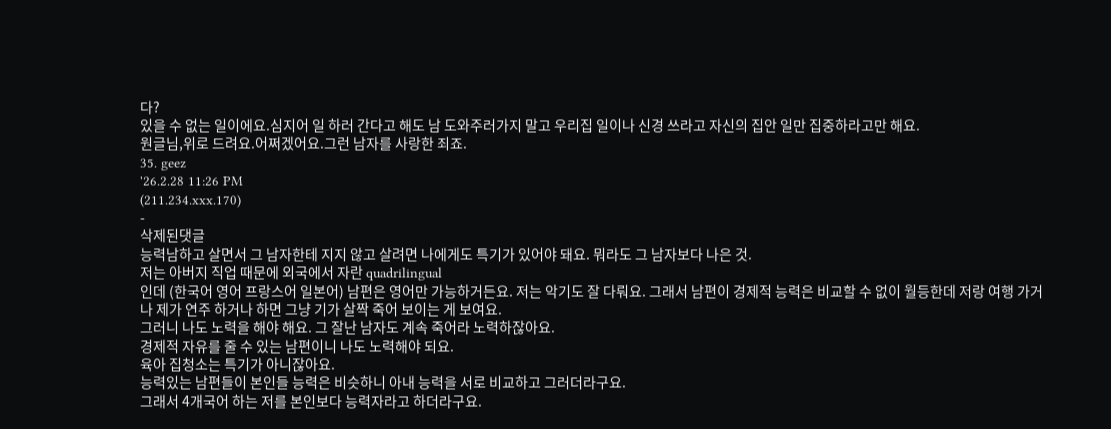다?
있을 수 없는 일이에요.심지어 일 하러 간다고 해도 남 도와주러가지 말고 우리집 일이나 신경 쓰라고 자신의 집안 일만 집중하라고만 해요.
원글님,위로 드려요.어쩌겠어요.그런 남자를 사랑한 죄죠.
35. geez
'26.2.28 11:26 PM
(211.234.xxx.170)
-
삭제된댓글
능력남하고 살면서 그 남자한테 지지 않고 살려면 나에게도 특기가 있어야 돼요. 뭐라도 그 남자보다 나은 것.
저는 아버지 직업 때문에 외국에서 자란 quadrilingual
인데 (한국어 영어 프랑스어 일본어) 남편은 영어만 가능하거든요. 저는 악기도 잘 다뤄요. 그래서 남편이 경제적 능력은 비교할 수 없이 월등한데 저랑 여행 가거나 제가 연주 하거나 하면 그냥 기가 살짝 죽어 보이는 게 보여요.
그러니 나도 노력을 해야 해요. 그 잘난 남자도 계속 죽어라 노력하잖아요.
경제적 자유를 줄 수 있는 남편이니 나도 노력해야 되요.
육아 집청소는 특기가 아니잖아요.
능력있는 남편들이 본인들 능력은 비슷하니 아내 능력을 서로 비교하고 그러더라구요.
그래서 4개국어 하는 저를 본인보다 능력자라고 하더라구요.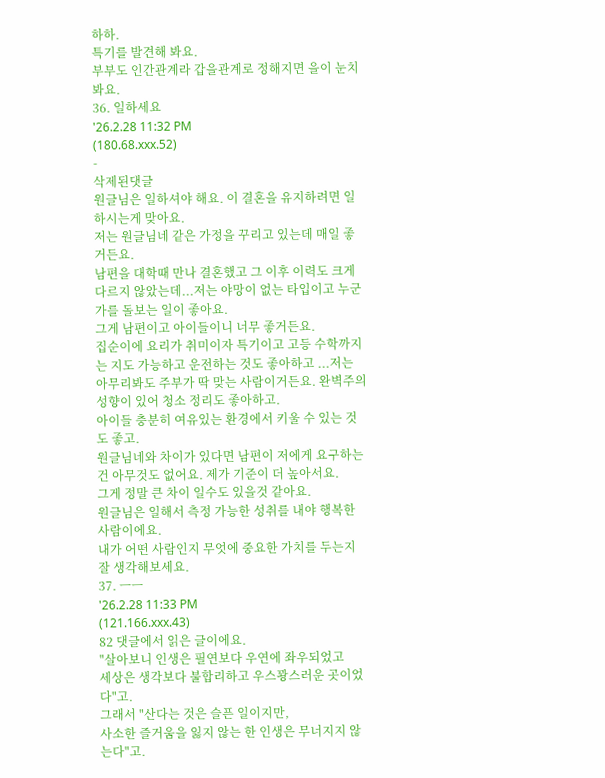하하.
특기를 발견해 봐요.
부부도 인간관계라 갑을관계로 정해지면 을이 눈치봐요.
36. 일하세요
'26.2.28 11:32 PM
(180.68.xxx.52)
-
삭제된댓글
원글님은 일하셔야 해요. 이 결혼을 유지하려면 일하시는게 맞아요.
저는 원글님네 같은 가정을 꾸리고 있는데 매일 좋거든요.
남편을 대학때 만나 결혼했고 그 이후 이력도 크게 다르지 않았는데...저는 야망이 없는 타입이고 누군가를 돌보는 일이 좋아요.
그게 남편이고 아이들이니 너무 좋거든요.
집순이에 요리가 취미이자 특기이고 고등 수학까지는 지도 가능하고 운전하는 것도 좋아하고 ...저는 아무리봐도 주부가 딱 맞는 사람이거든요. 완벽주의 성향이 있어 청소 정리도 좋아하고.
아이들 충분히 여유있는 환경에서 키울 수 있는 것도 좋고.
원글님네와 차이가 있다면 남편이 저에게 요구하는건 아무것도 없어요. 제가 기준이 더 높아서요.
그게 정말 큰 차이 일수도 있을것 같아요.
원글님은 일해서 측정 가능한 성취를 내야 행복한 사람이에요.
내가 어떤 사람인지 무엇에 중요한 가치를 두는지 잘 생각해보세요.
37. ㅡㅡ
'26.2.28 11:33 PM
(121.166.xxx.43)
82 댓글에서 읽은 글이에요.
"살아보니 인생은 필연보다 우연에 좌우되었고
세상은 생각보다 불합리하고 우스꽝스러운 곳이었다"고.
그래서 "산다는 것은 슬픈 일이지만,
사소한 즐거움을 잃지 않는 한 인생은 무너지지 않는다"고.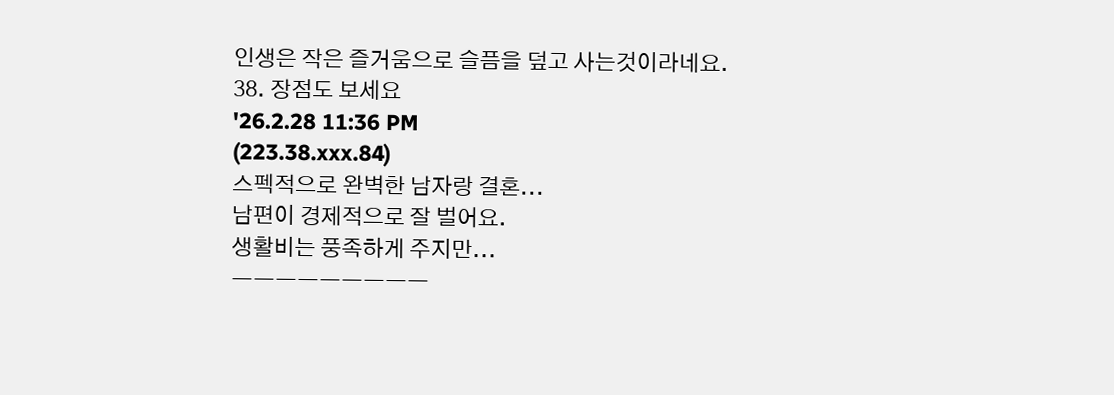인생은 작은 즐거움으로 슬픔을 덮고 사는것이라네요.
38. 장점도 보세요
'26.2.28 11:36 PM
(223.38.xxx.84)
스펙적으로 완벽한 남자랑 결혼...
남편이 경제적으로 잘 벌어요.
생활비는 풍족하게 주지만...
ㅡㅡㅡㅡㅡㅡㅡㅡㅡ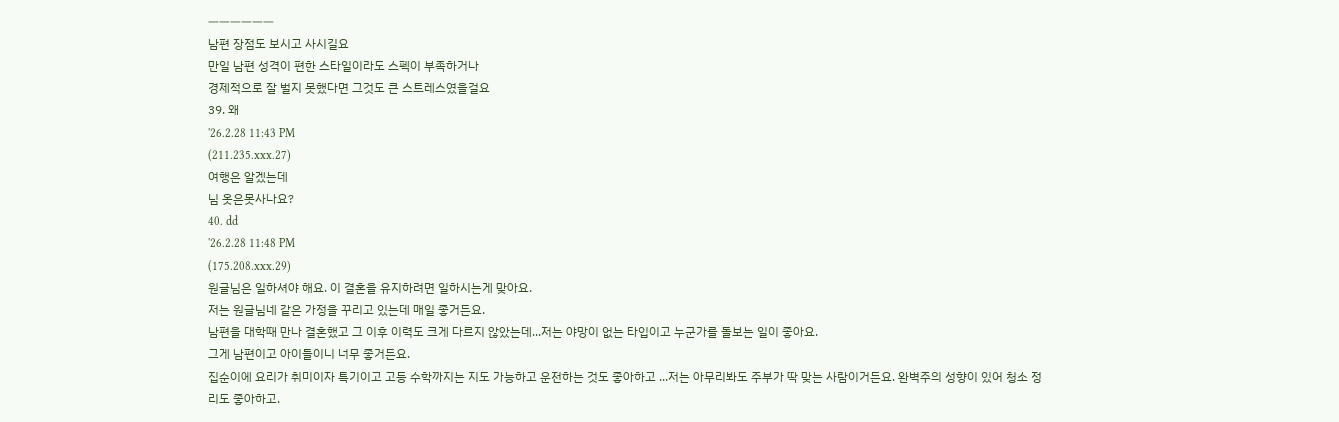ㅡㅡㅡㅡㅡㅡ
남편 장점도 보시고 사시길요
만일 남편 성격이 편한 스타일이라도 스펙이 부족하거나
경제적으로 잘 벌지 못했다면 그것도 큰 스트레스였을걸요
39. 왜
'26.2.28 11:43 PM
(211.235.xxx.27)
여행은 알겠는데
님 옷은못사나요?
40. dd
'26.2.28 11:48 PM
(175.208.xxx.29)
원글님은 일하셔야 해요. 이 결혼을 유지하려면 일하시는게 맞아요.
저는 원글님네 같은 가정을 꾸리고 있는데 매일 좋거든요.
남편을 대학때 만나 결혼했고 그 이후 이력도 크게 다르지 않았는데...저는 야망이 없는 타입이고 누군가를 돌보는 일이 좋아요.
그게 남편이고 아이들이니 너무 좋거든요.
집순이에 요리가 취미이자 특기이고 고등 수학까지는 지도 가능하고 운전하는 것도 좋아하고 ...저는 아무리봐도 주부가 딱 맞는 사람이거든요. 완벽주의 성향이 있어 청소 정리도 좋아하고.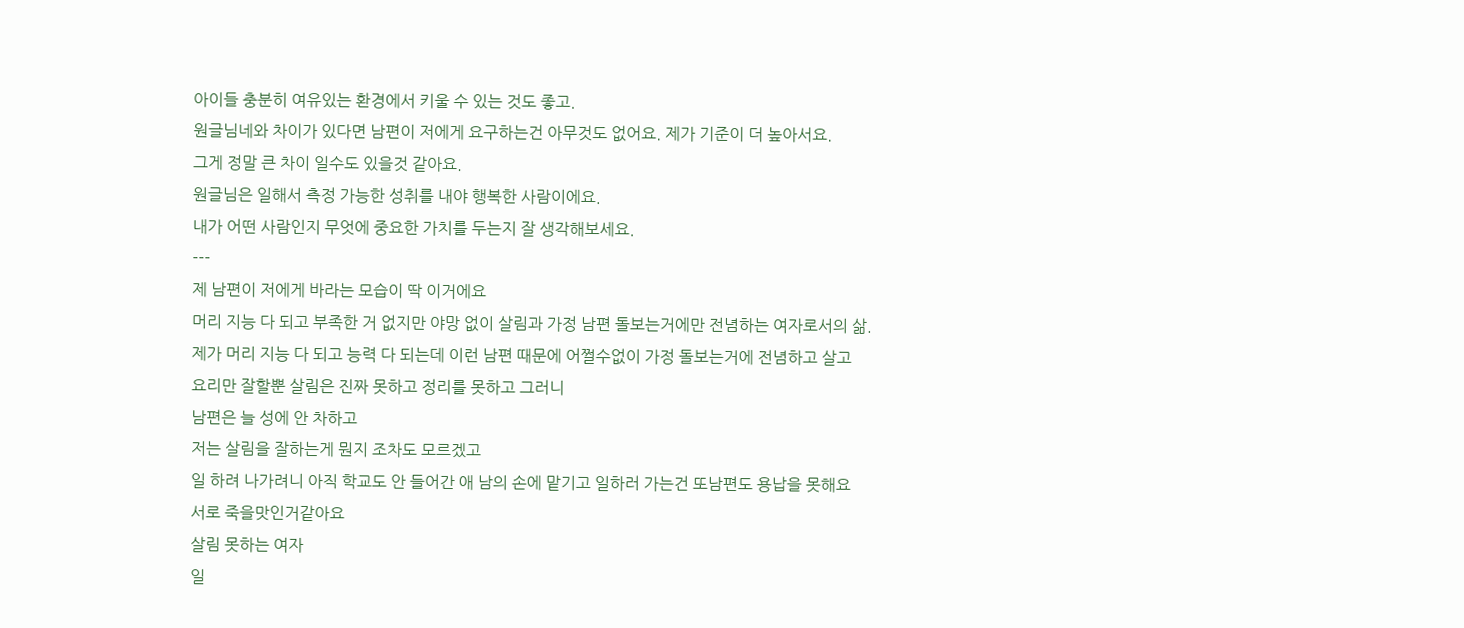아이들 충분히 여유있는 환경에서 키울 수 있는 것도 좋고.
원글님네와 차이가 있다면 남편이 저에게 요구하는건 아무것도 없어요. 제가 기준이 더 높아서요.
그게 정말 큰 차이 일수도 있을것 같아요.
원글님은 일해서 측정 가능한 성취를 내야 행복한 사람이에요.
내가 어떤 사람인지 무엇에 중요한 가치를 두는지 잘 생각해보세요.
---
제 남편이 저에게 바라는 모습이 딱 이거에요
머리 지능 다 되고 부족한 거 없지만 야망 없이 살림과 가정 남편 돌보는거에만 전념하는 여자로서의 삶.
제가 머리 지능 다 되고 능력 다 되는데 이런 남편 때문에 어쩔수없이 가정 돌보는거에 전념하고 살고
요리만 잘할뿐 살림은 진짜 못하고 정리를 못하고 그러니
남편은 늘 성에 안 차하고
저는 살림을 잘하는게 뭔지 조차도 모르겠고
일 하려 나가려니 아직 학교도 안 들어간 애 남의 손에 맡기고 일하러 가는건 또남편도 용납을 못해요
서로 죽을맛인거같아요
살림 못하는 여자
일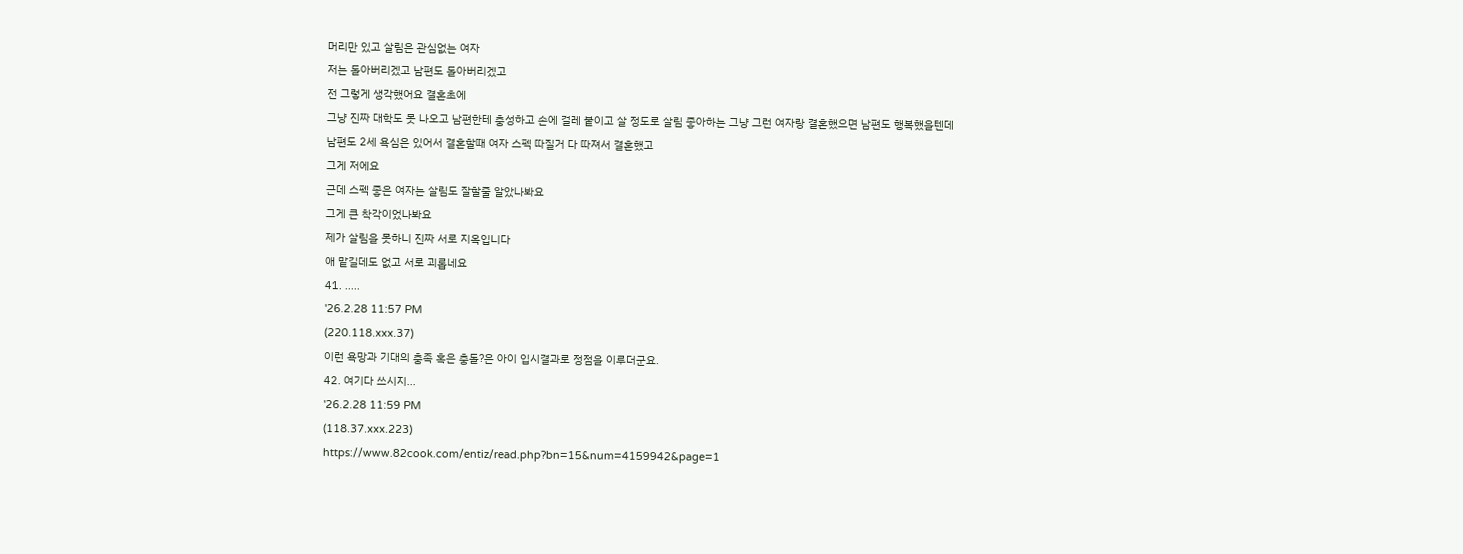머리만 있고 살림은 관심없는 여자
저는 돌아버리겠고 남편도 돌아버리겠고
전 그렇게 생각했어요 결혼초에
그냥 진짜 대학도 못 나오고 남편한테 충성하고 손에 걸레 붙이고 살 정도로 살림 좋아하는 그냥 그런 여자랑 결혼했으면 남편도 행복했을텐데
남편도 2세 욕심은 있어서 결혼할때 여자 스펙 따질거 다 따져서 결혼했고
그게 저에요
근데 스펙 좋은 여자는 살림도 잘할줄 알았나봐요
그게 큰 착각이었나봐요
제가 살림을 못하니 진짜 서로 지옥입니다
애 맡길데도 없고 서로 괴롭네요
41. .....
'26.2.28 11:57 PM
(220.118.xxx.37)
이런 욕망과 기대의 충족 혹은 충돌?은 아이 입시결과로 정점을 이루더군요.
42. 여기다 쓰시지...
'26.2.28 11:59 PM
(118.37.xxx.223)
https://www.82cook.com/entiz/read.php?bn=15&num=4159942&page=1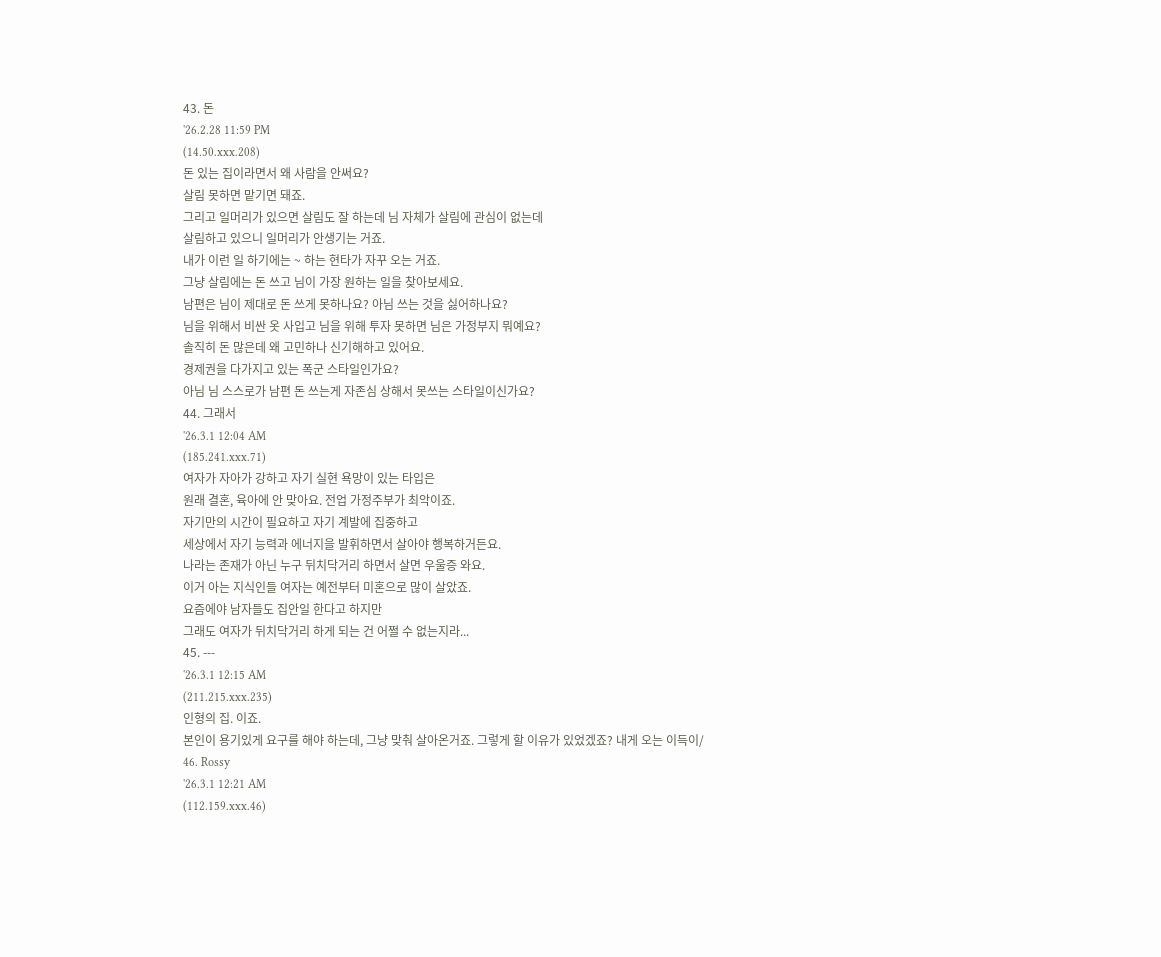43. 돈
'26.2.28 11:59 PM
(14.50.xxx.208)
돈 있는 집이라면서 왜 사람을 안써요?
살림 못하면 맡기면 돼죠.
그리고 일머리가 있으면 살림도 잘 하는데 님 자체가 살림에 관심이 없는데
살림하고 있으니 일머리가 안생기는 거죠.
내가 이런 일 하기에는 ~ 하는 현타가 자꾸 오는 거죠.
그냥 살림에는 돈 쓰고 님이 가장 원하는 일을 찾아보세요.
남편은 님이 제대로 돈 쓰게 못하나요? 아님 쓰는 것을 싫어하나요?
님을 위해서 비싼 옷 사입고 님을 위해 투자 못하면 님은 가정부지 뭐예요?
솔직히 돈 많은데 왜 고민하나 신기해하고 있어요.
경제권을 다가지고 있는 폭군 스타일인가요?
아님 님 스스로가 남편 돈 쓰는게 자존심 상해서 못쓰는 스타일이신가요?
44. 그래서
'26.3.1 12:04 AM
(185.241.xxx.71)
여자가 자아가 강하고 자기 실현 욕망이 있는 타입은
원래 결혼, 육아에 안 맞아요. 전업 가정주부가 최악이죠.
자기만의 시간이 필요하고 자기 계발에 집중하고
세상에서 자기 능력과 에너지을 발휘하면서 살아야 행복하거든요.
나라는 존재가 아닌 누구 뒤치닥거리 하면서 살면 우울증 와요.
이거 아는 지식인들 여자는 예전부터 미혼으로 많이 살았죠.
요즘에야 남자들도 집안일 한다고 하지만
그래도 여자가 뒤치닥거리 하게 되는 건 어쩔 수 없는지라...
45. ---
'26.3.1 12:15 AM
(211.215.xxx.235)
인형의 집. 이죠.
본인이 용기있게 요구를 해야 하는데, 그냥 맞춰 살아온거죠. 그렇게 할 이유가 있었겠죠? 내게 오는 이득이/
46. Rossy
'26.3.1 12:21 AM
(112.159.xxx.46)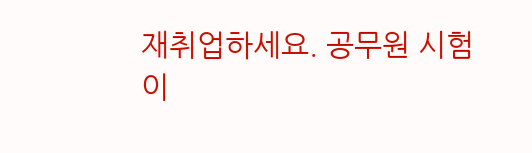재취업하세요. 공무원 시험이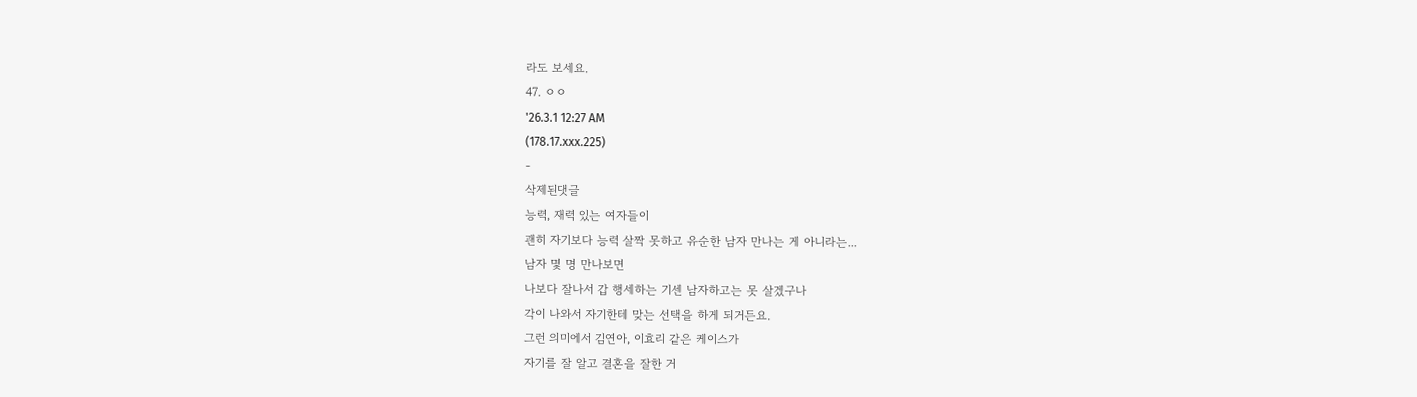라도 보세요.
47. ㅇㅇ
'26.3.1 12:27 AM
(178.17.xxx.225)
-
삭제된댓글
능력, 재력 있는 여자들이
괜히 자기보다 능력 살짝 못하고 유순한 남자 만나는 게 아니라는...
남자 몇 명 만나보면
나보다 잘나서 갑 행세하는 기센 남자하고는 못 살겠구나
각이 나와서 자기한테 맞는 선택을 하게 되거든요.
그런 의미에서 김연아, 이효리 같은 케이스가
자기를 잘 알고 결혼을 잘한 거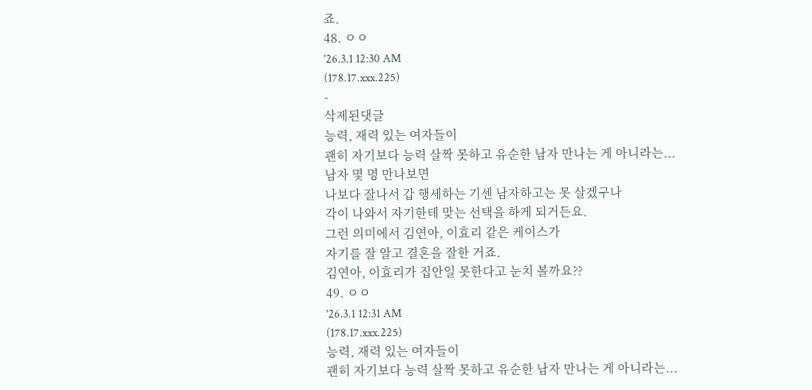죠.
48. ㅇㅇ
'26.3.1 12:30 AM
(178.17.xxx.225)
-
삭제된댓글
능력, 재력 있는 여자들이
괜히 자기보다 능력 살짝 못하고 유순한 남자 만나는 게 아니라는...
남자 몇 명 만나보면
나보다 잘나서 갑 행세하는 기센 남자하고는 못 살겠구나
각이 나와서 자기한테 맞는 선택을 하게 되거든요.
그런 의미에서 김연아, 이효리 같은 케이스가
자기를 잘 알고 결혼을 잘한 거죠.
김연아, 이효리가 집안일 못한다고 눈치 볼까요??
49. ㅇㅇ
'26.3.1 12:31 AM
(178.17.xxx.225)
능력, 재력 있는 여자들이
괜히 자기보다 능력 살짝 못하고 유순한 남자 만나는 게 아니라는...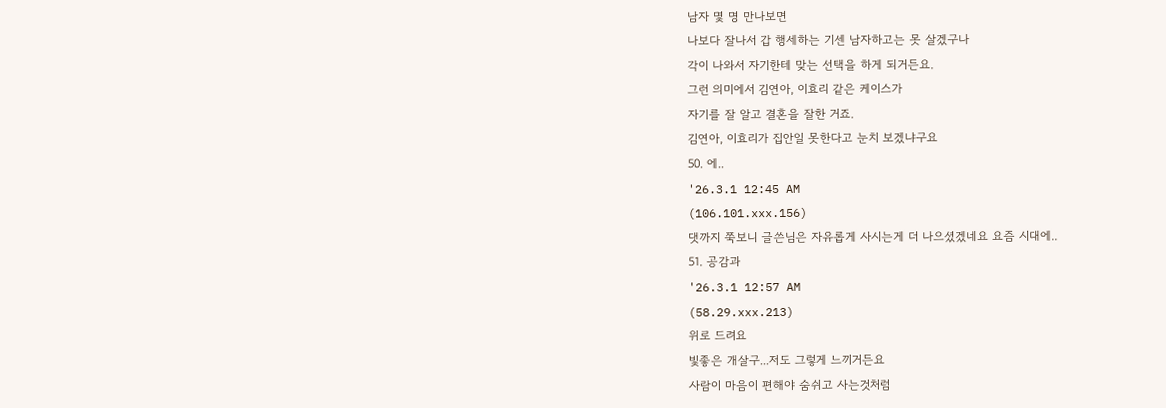남자 몇 명 만나보면
나보다 잘나서 갑 행세하는 기센 남자하고는 못 살겠구나
각이 나와서 자기한테 맞는 선택을 하게 되거든요.
그런 의미에서 김연아, 이효리 같은 케이스가
자기를 잘 알고 결혼을 잘한 거죠.
김연아, 이효리가 집안일 못한다고 눈치 보겠냐구요
50. 에..
'26.3.1 12:45 AM
(106.101.xxx.156)
댓까지 쭉보니 글쓴님은 자유롭게 사시는게 더 나으셨겠네요 요즘 시대에..
51. 공감과
'26.3.1 12:57 AM
(58.29.xxx.213)
위로 드려요
빛좋은 개살구...저도 그렇게 느끼거든요
사람이 마음이 편해야 숨쉬고 사는것처럼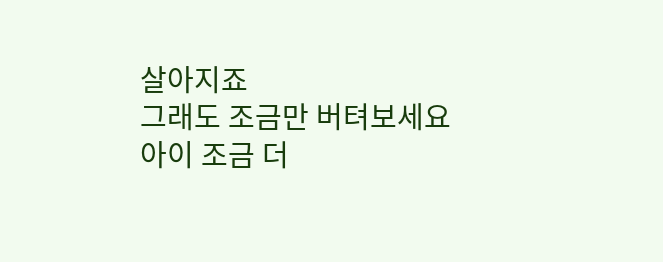살아지죠
그래도 조금만 버텨보세요
아이 조금 더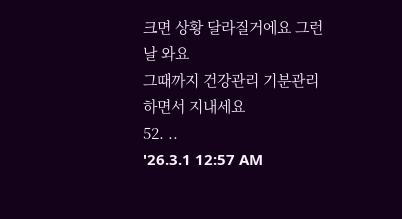크면 상황 달라질거에요 그런날 와요
그때까지 건강관리 기분관리 하면서 지내세요
52. ..
'26.3.1 12:57 AM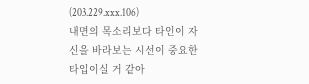(203.229.xxx.106)
내면의 목소리보다 타인이 자신을 바라보는 시선이 중요한 타입이실 거 같아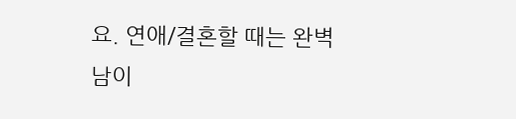요. 연애/결혼할 때는 완벽남이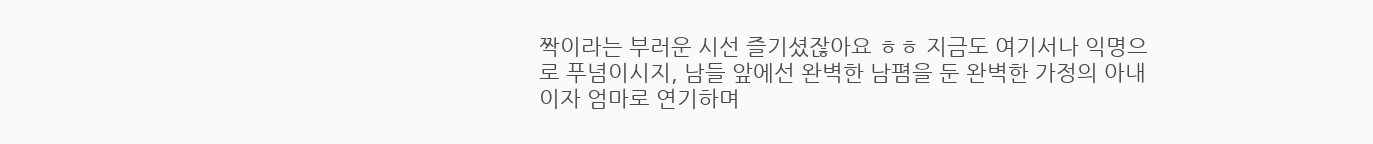짝이라는 부러운 시선 즐기셨잖아요 ㅎㅎ 지금도 여기서나 익명으로 푸념이시지, 남들 앞에선 완벽한 남폄을 둔 완벽한 가정의 아내이자 엄마로 연기하며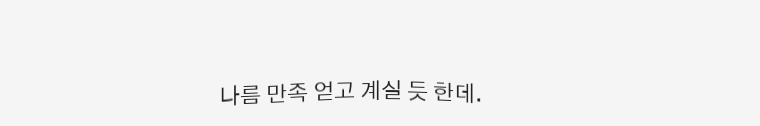나름 만족 얻고 계실 듯 한데.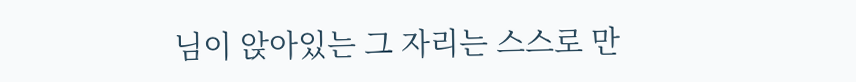님이 앉아있는 그 자리는 스스로 만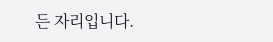든 자리입니다.